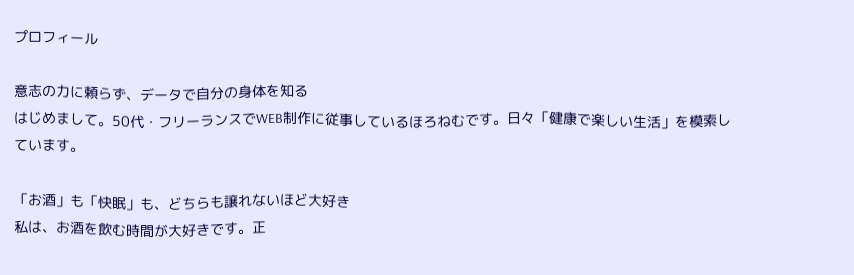プロフィール

意志の力に頼らず、データで自分の身体を知る
はじめまして。50代・フリーランスでWEB制作に従事しているほろねむです。日々「健康で楽しい生活」を模索しています。

「お酒」も「快眠」も、どちらも譲れないほど大好き
私は、お酒を飲む時間が大好きです。正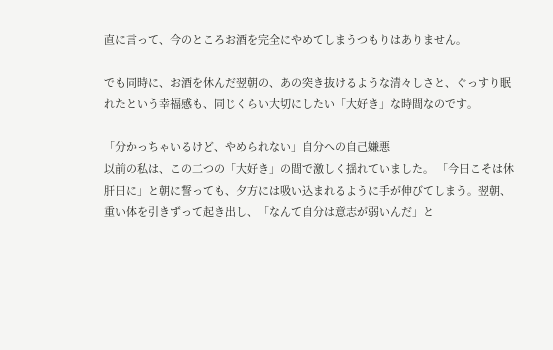直に言って、今のところお酒を完全にやめてしまうつもりはありません。

でも同時に、お酒を休んだ翌朝の、あの突き抜けるような清々しさと、ぐっすり眠れたという幸福感も、同じくらい大切にしたい「大好き」な時間なのです。

「分かっちゃいるけど、やめられない」自分への自己嫌悪
以前の私は、この二つの「大好き」の間で激しく揺れていました。 「今日こそは休肝日に」と朝に誓っても、夕方には吸い込まれるように手が伸びてしまう。翌朝、重い体を引きずって起き出し、「なんて自分は意志が弱いんだ」と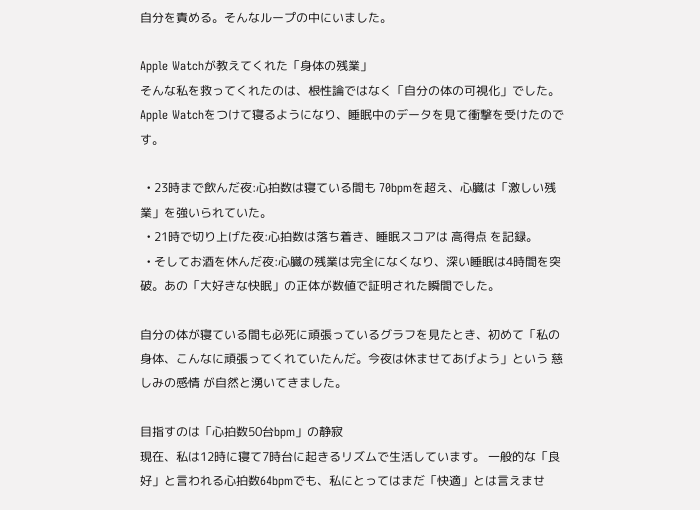自分を責める。そんなループの中にいました。

Apple Watchが教えてくれた「身体の残業」
そんな私を救ってくれたのは、根性論ではなく「自分の体の可視化」でした。 Apple Watchをつけて寝るようになり、睡眠中のデータを見て衝撃を受けたのです。

  • 23時まで飲んだ夜:心拍数は寝ている間も 70bpmを超え、心臓は「激しい残業」を強いられていた。
  • 21時で切り上げた夜:心拍数は落ち着き、睡眠スコアは 高得点 を記録。
  • そしてお酒を休んだ夜:心臓の残業は完全になくなり、深い睡眠は4時間を突破。あの「大好きな快眠」の正体が数値で証明された瞬間でした。

自分の体が寝ている間も必死に頑張っているグラフを見たとき、初めて「私の身体、こんなに頑張ってくれていたんだ。今夜は休ませてあげよう」という 慈しみの感情 が自然と湧いてきました。

目指すのは「心拍数50台bpm」の静寂
現在、私は12時に寝て7時台に起きるリズムで生活しています。 一般的な「良好」と言われる心拍数64bpmでも、私にとってはまだ「快適」とは言えませ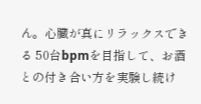ん。心臓が真にリラックスできる 50台bpmを目指して、お酒との付き合い方を実験し続け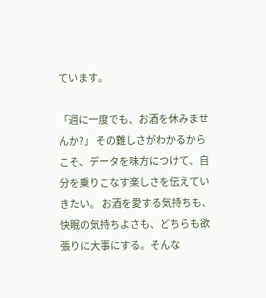ています。

「週に一度でも、お酒を休みませんか?」 その難しさがわかるからこそ、データを味方につけて、自分を乗りこなす楽しさを伝えていきたい。 お酒を愛する気持ちも、快眠の気持ちよさも、どちらも欲張りに大事にする。そんな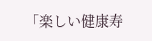「楽しい健康寿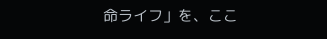命ライフ」を、ここ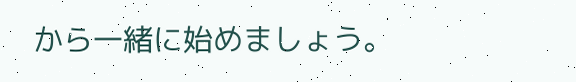から一緒に始めましょう。